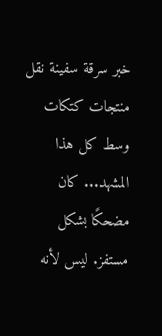خبر سرقة سفينة نقل منتجات كتكات وسط كل هذا المشهد... كان مضحكًا بشكل مستفز. ليس لأنه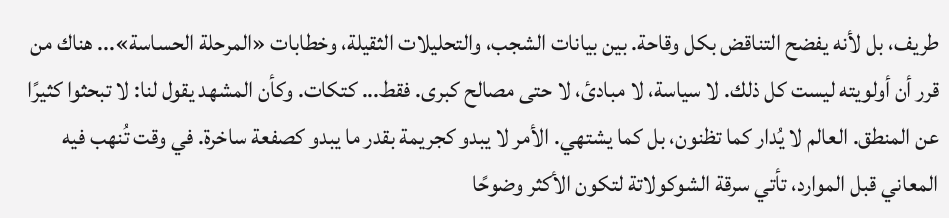طريف، بل لأنه يفضح التناقض بكل وقاحة. بين بيانات الشجب، والتحليلات الثقيلة، وخطابات «المرحلة الحساسة»... هناك من قرر أن أولويته ليست كل ذلك. لا سياسة، لا مبادئ، لا حتى مصالح كبرى. فقط... كتكات. وكأن المشهد يقول لنا: لا تبحثوا كثيرًا عن المنطق. العالم لا يُدار كما تظنون، بل كما يشتهي. الأمر لا يبدو كجريمة بقدر ما يبدو كصفعة ساخرة. في وقت تُنهب فيه المعاني قبل الموارد، تأتي سرقة الشوكولاتة لتكون الأكثر وضوحًا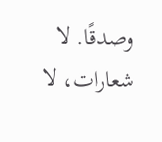وصدقًا. لا شعارات، لا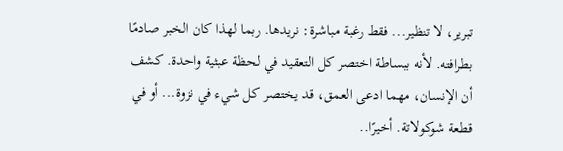تبرير، لا تنظير... فقط رغبة مباشرة: نريدها. ربما لهذا كان الخبر صادمًا بطرافته. لأنه ببساطة اختصر كل التعقيد في لحظة عبثية واحدة. كشف أن الإنسان، مهما ادعى العمق، قد يختصر كل شيء في نزوة... أو في قطعة شوكولاتة. أخيرًا..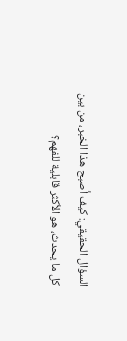السؤال الحقيقي: كيف أصبح هذا الخبر، من بين كل ما يحدث، هو الأكثر قابلية للفهم؟